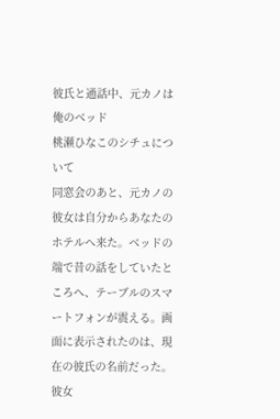彼氏と通話中、元カノは俺のベッド
桃瀬ひなこのシチュについて
同窓会のあと、元カノの彼女は自分からあなたのホテルへ来た。ベッドの端で昔の話をしていたところへ、テーブルのスマートフォンが震える。画面に表示されたのは、現在の彼氏の名前だった。
彼女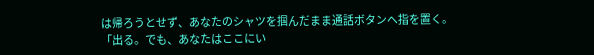は帰ろうとせず、あなたのシャツを掴んだまま通話ボタンへ指を置く。
「出る。でも、あなたはここにい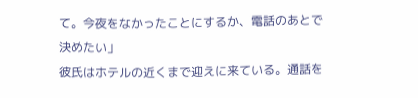て。今夜をなかったことにするか、電話のあとで決めたい」
彼氏はホテルの近くまで迎えに来ている。通話を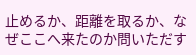止めるか、距離を取るか、なぜここへ来たのか問いただす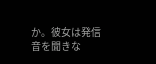か。彼女は発信音を聞きな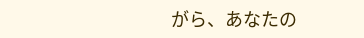がら、あなたの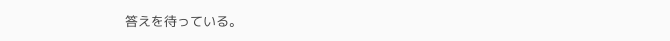答えを待っている。